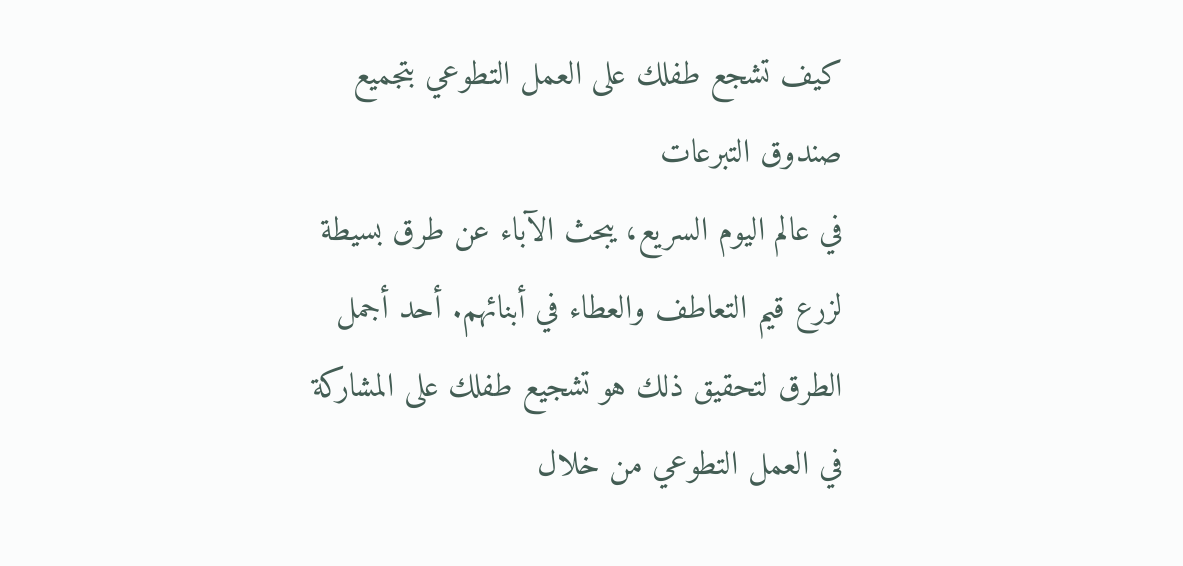كيف تشجع طفلك على العمل التطوعي بتجميع صندوق التبرعات
في عالم اليوم السريع، يبحث الآباء عن طرق بسيطة لزرع قيم التعاطف والعطاء في أبنائهم. أحد أجمل الطرق لتحقيق ذلك هو تشجيع طفلك على المشاركة في العمل التطوعي من خلال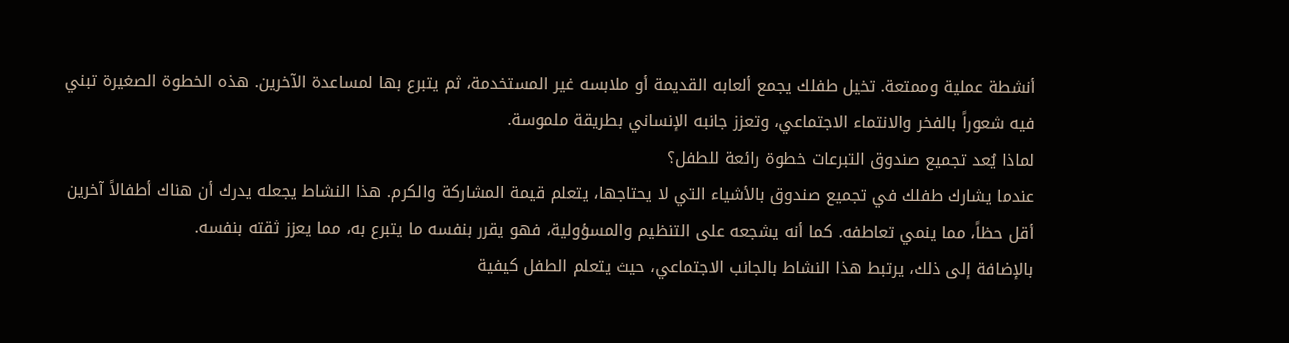أنشطة عملية وممتعة. تخيل طفلك يجمع ألعابه القديمة أو ملابسه غير المستخدمة، ثم يتبرع بها لمساعدة الآخرين. هذه الخطوة الصغيرة تبني فيه شعوراً بالفخر والانتماء الاجتماعي، وتعزز جانبه الإنساني بطريقة ملموسة.
لماذا يُعد تجميع صندوق التبرعات خطوة رائعة للطفل؟
عندما يشارك طفلك في تجميع صندوق بالأشياء التي لا يحتاجها، يتعلم قيمة المشاركة والكرم. هذا النشاط يجعله يدرك أن هناك أطفالاً آخرين أقل حظاً، مما ينمي تعاطفه. كما أنه يشجعه على التنظيم والمسؤولية، فهو يقرر بنفسه ما يتبرع به، مما يعزز ثقته بنفسه.
بالإضافة إلى ذلك، يرتبط هذا النشاط بالجانب الاجتماعي، حيث يتعلم الطفل كيفية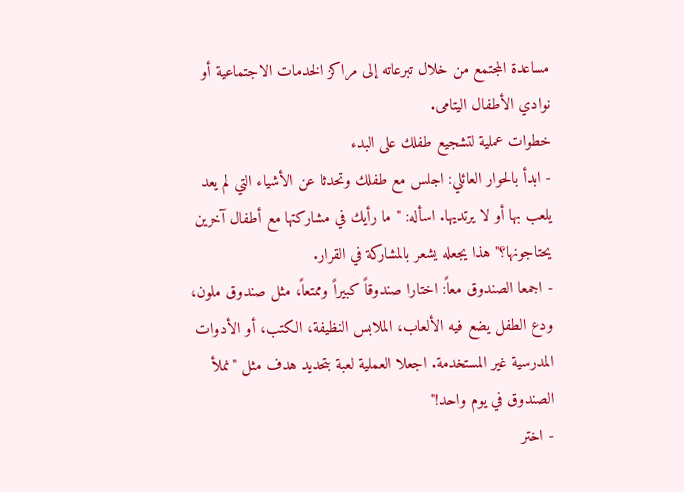مساعدة المجتمع من خلال تبرعاته إلى مراكز الخدمات الاجتماعية أو نوادي الأطفال اليتامى.
خطوات عملية لتشجيع طفلك على البدء
- ابدأ بالحوار العائلي: اجلس مع طفلك وتحدثا عن الأشياء التي لم يعد يلعب بها أو لا يرتديها. اسأله: "ما رأيك في مشاركتها مع أطفال آخرين يحتاجونها؟" هذا يجعله يشعر بالمشاركة في القرار.
- اجمعا الصندوق معاً: اختارا صندوقاً كبيراً وممتعاً، مثل صندوق ملون، ودع الطفل يضع فيه الألعاب، الملابس النظيفة، الكتب، أو الأدوات المدرسية غير المستخدمة. اجعلا العملية لعبة بتحديد هدف مثل "نملأ الصندوق في يوم واحد!"
- اختر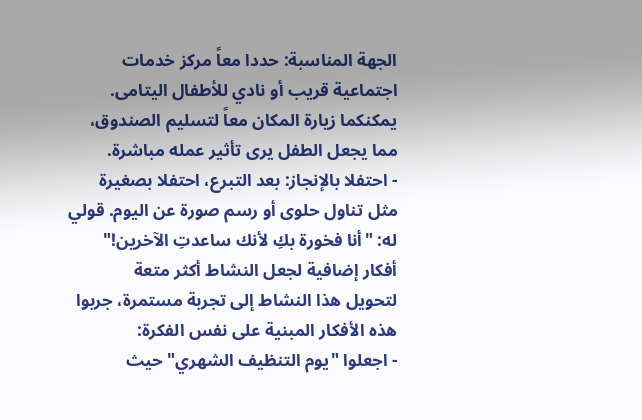الجهة المناسبة: حددا معاً مركز خدمات اجتماعية قريب أو نادي للأطفال اليتامى. يمكنكما زيارة المكان معاً لتسليم الصندوق، مما يجعل الطفل يرى تأثير عمله مباشرة.
- احتفلا بالإنجاز: بعد التبرع، احتفلا بصغيرة مثل تناول حلوى أو رسم صورة عن اليوم. قولي له: "أنا فخورة بكِ لأنك ساعدتِ الآخرين!"
أفكار إضافية لجعل النشاط أكثر متعة
لتحويل هذا النشاط إلى تجربة مستمرة، جربوا هذه الأفكار المبنية على نفس الفكرة:
- اجعلوا "يوم التنظيف الشهري" حيث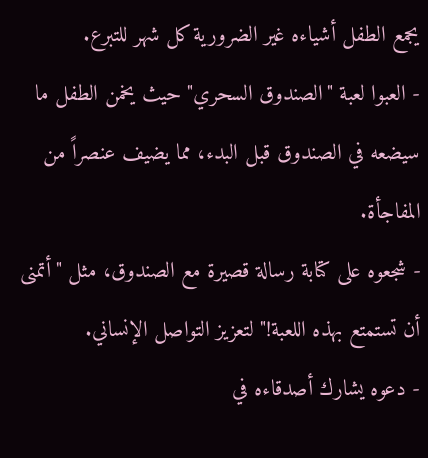يجمع الطفل أشياءه غير الضرورية كل شهر للتبرع.
- العبوا لعبة "الصندوق السحري" حيث يخمن الطفل ما سيضعه في الصندوق قبل البدء، مما يضيف عنصراً من المفاجأة.
- شجعوه على كتابة رسالة قصيرة مع الصندوق، مثل "أتمنى أن تستمتع بهذه اللعبة!" لتعزيز التواصل الإنساني.
- دعوه يشارك أصدقاءه في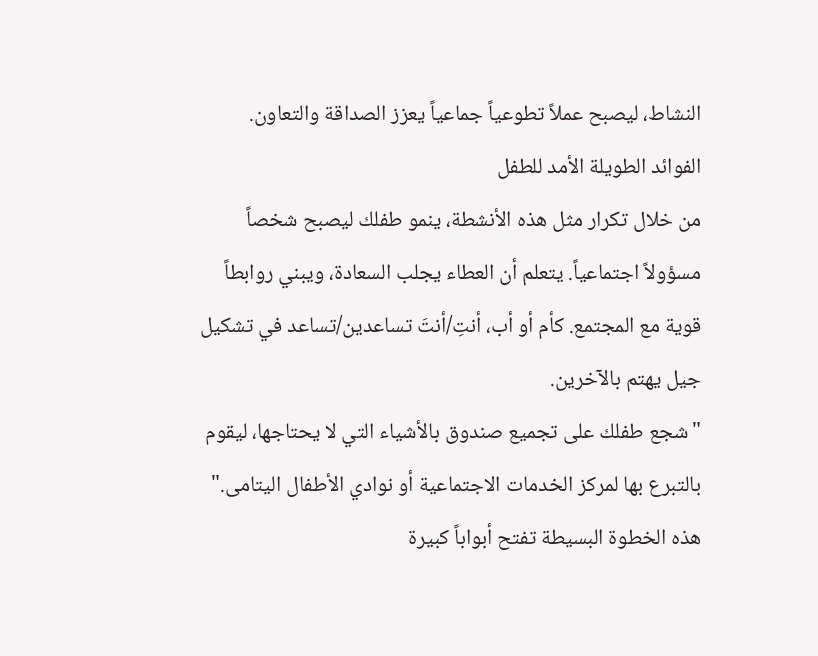النشاط، ليصبح عملاً تطوعياً جماعياً يعزز الصداقة والتعاون.
الفوائد الطويلة الأمد للطفل
من خلال تكرار مثل هذه الأنشطة، ينمو طفلك ليصبح شخصاً مسؤولاً اجتماعياً. يتعلم أن العطاء يجلب السعادة، ويبني روابطاً قوية مع المجتمع. كأم أو أب، أنتِ/أنتَ تساعدين/تساعد في تشكيل جيل يهتم بالآخرين.
"شجع طفلك على تجميع صندوق بالأشياء التي لا يحتاجها، ليقوم بالتبرع بها لمركز الخدمات الاجتماعية أو نوادي الأطفال اليتامى." هذه الخطوة البسيطة تفتح أبواباً كبيرة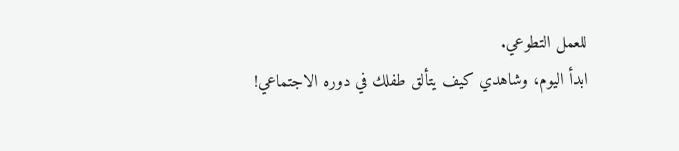للعمل التطوعي.
ابدأ اليوم، وشاهدي كيف يتألق طفلك في دوره الاجتماعي!